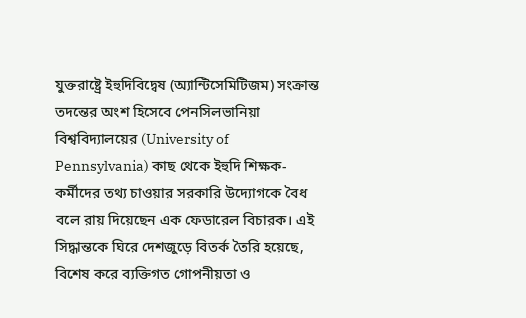যুক্তরাষ্ট্রে ইহুদিবিদ্বেষ (অ্যান্টিসেমিটিজম) সংক্রান্ত তদন্তের অংশ হিসেবে পেনসিলভানিয়া বিশ্ববিদ্যালয়ের (University of Pennsylvania) কাছ থেকে ইহুদি শিক্ষক-কর্মীদের তথ্য চাওয়ার সরকারি উদ্যোগকে বৈধ বলে রায় দিয়েছেন এক ফেডারেল বিচারক। এই সিদ্ধান্তকে ঘিরে দেশজুড়ে বিতর্ক তৈরি হয়েছে, বিশেষ করে ব্যক্তিগত গোপনীয়তা ও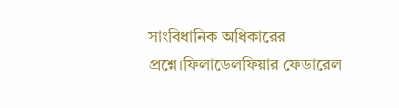সাংবিধানিক অধিকারের প্রশ্নে।ফিলাডেলফিয়ার ফেডারেল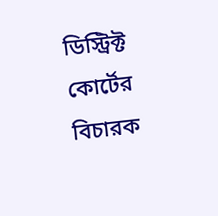ডিস্ট্রিক্ট কোর্টের বিচারক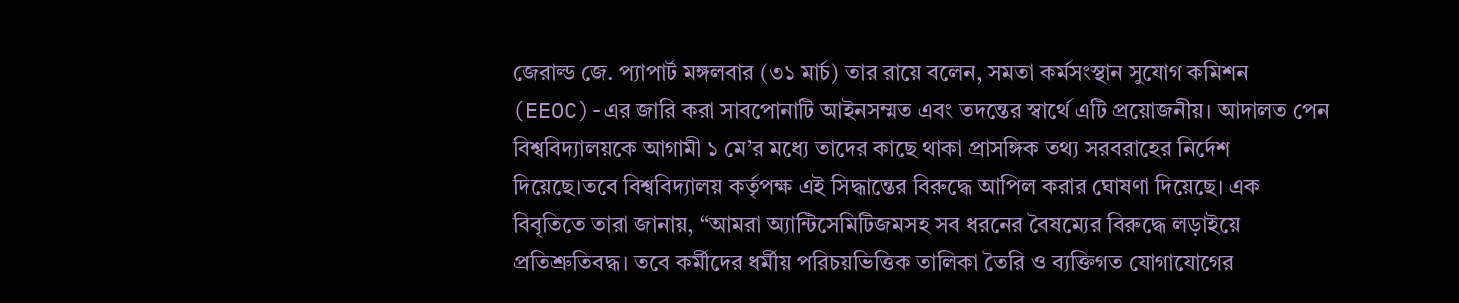জেরাল্ড জে. প্যাপার্ট মঙ্গলবার (৩১ মার্চ) তার রায়ে বলেন, সমতা কর্মসংস্থান সুযোগ কমিশন (EEOC)-এর জারি করা সাবপোনাটি আইনসম্মত এবং তদন্তের স্বার্থে এটি প্রয়োজনীয়। আদালত পেন বিশ্ববিদ্যালয়কে আগামী ১ মে’র মধ্যে তাদের কাছে থাকা প্রাসঙ্গিক তথ্য সরবরাহের নির্দেশ দিয়েছে।তবে বিশ্ববিদ্যালয় কর্তৃপক্ষ এই সিদ্ধান্তের বিরুদ্ধে আপিল করার ঘোষণা দিয়েছে। এক বিবৃতিতে তারা জানায়, “আমরা অ্যান্টিসেমিটিজমসহ সব ধরনের বৈষম্যের বিরুদ্ধে লড়াইয়ে প্রতিশ্রুতিবদ্ধ। তবে কর্মীদের ধর্মীয় পরিচয়ভিত্তিক তালিকা তৈরি ও ব্যক্তিগত যোগাযোগের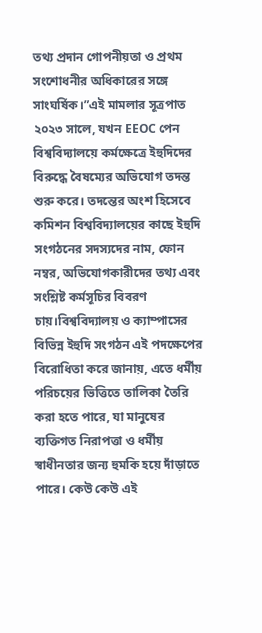তথ্য প্রদান গোপনীয়তা ও প্রথম সংশোধনীর অধিকারের সঙ্গে সাংঘর্ষিক।”এই মামলার সূত্রপাত ২০২৩ সালে, যখন EEOC পেন বিশ্ববিদ্যালয়ে কর্মক্ষেত্রে ইহুদিদের বিরুদ্ধে বৈষম্যের অভিযোগ তদন্ত শুরু করে। তদন্তের অংশ হিসেবে কমিশন বিশ্ববিদ্যালয়ের কাছে ইহুদি সংগঠনের সদস্যদের নাম, ফোন নম্বর, অভিযোগকারীদের তথ্য এবং সংশ্লিষ্ট কর্মসূচির বিবরণ চায়।বিশ্ববিদ্যালয় ও ক্যাম্পাসের বিভিন্ন ইহুদি সংগঠন এই পদক্ষেপের বিরোধিতা করে জানায়, এতে ধর্মীয় পরিচয়ের ভিত্তিতে তালিকা তৈরি করা হতে পারে, যা মানুষের ব্যক্তিগত নিরাপত্তা ও ধর্মীয় স্বাধীনতার জন্য হুমকি হয়ে দাঁড়াতে পারে। কেউ কেউ এই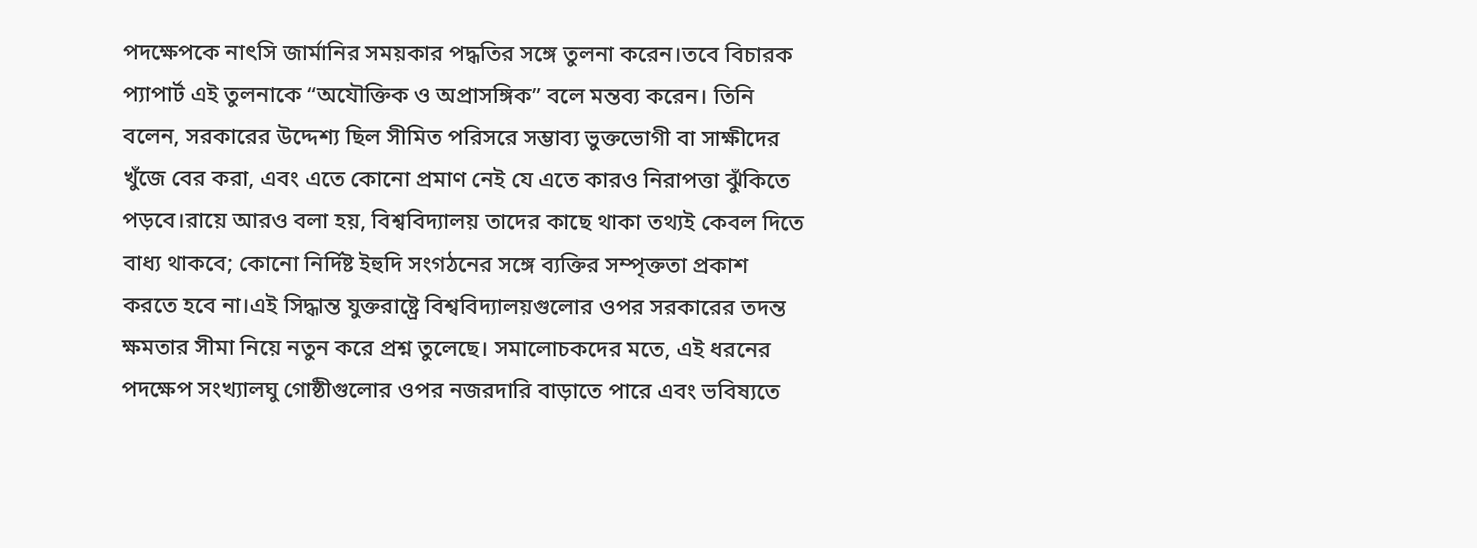পদক্ষেপকে নাৎসি জার্মানির সময়কার পদ্ধতির সঙ্গে তুলনা করেন।তবে বিচারক প্যাপার্ট এই তুলনাকে “অযৌক্তিক ও অপ্রাসঙ্গিক” বলে মন্তব্য করেন। তিনি বলেন, সরকারের উদ্দেশ্য ছিল সীমিত পরিসরে সম্ভাব্য ভুক্তভোগী বা সাক্ষীদের খুঁজে বের করা, এবং এতে কোনো প্রমাণ নেই যে এতে কারও নিরাপত্তা ঝুঁকিতে পড়বে।রায়ে আরও বলা হয়, বিশ্ববিদ্যালয় তাদের কাছে থাকা তথ্যই কেবল দিতে বাধ্য থাকবে; কোনো নির্দিষ্ট ইহুদি সংগঠনের সঙ্গে ব্যক্তির সম্পৃক্ততা প্রকাশ করতে হবে না।এই সিদ্ধান্ত যুক্তরাষ্ট্রে বিশ্ববিদ্যালয়গুলোর ওপর সরকারের তদন্ত ক্ষমতার সীমা নিয়ে নতুন করে প্রশ্ন তুলেছে। সমালোচকদের মতে, এই ধরনের পদক্ষেপ সংখ্যালঘু গোষ্ঠীগুলোর ওপর নজরদারি বাড়াতে পারে এবং ভবিষ্যতে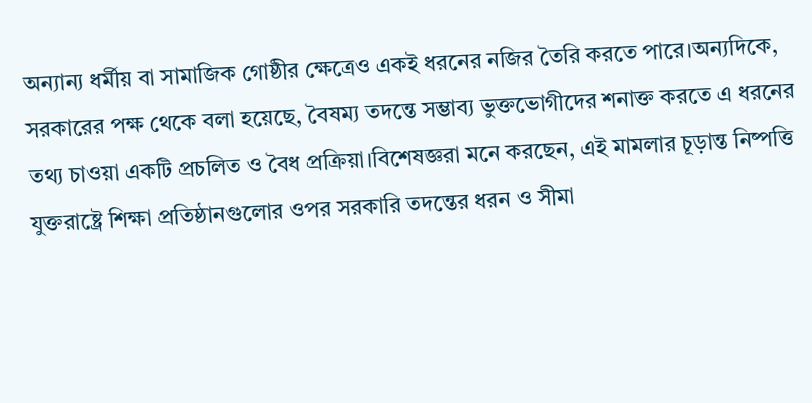অন্যান্য ধর্মীয় বা সামাজিক গোষ্ঠীর ক্ষেত্রেও একই ধরনের নজির তৈরি করতে পারে।অন্যদিকে, সরকারের পক্ষ থেকে বলা হয়েছে, বৈষম্য তদন্তে সম্ভাব্য ভুক্তভোগীদের শনাক্ত করতে এ ধরনের তথ্য চাওয়া একটি প্রচলিত ও বৈধ প্রক্রিয়া।বিশেষজ্ঞরা মনে করছেন, এই মামলার চূড়ান্ত নিষ্পত্তি যুক্তরাষ্ট্রে শিক্ষা প্রতিষ্ঠানগুলোর ওপর সরকারি তদন্তের ধরন ও সীমা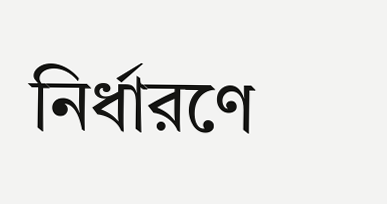নির্ধারণে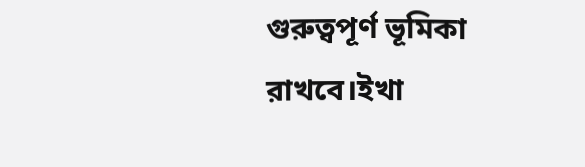গুরুত্বপূর্ণ ভূমিকা রাখবে।ইখা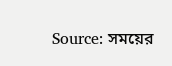Source: সময়ের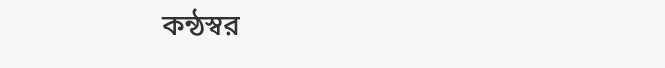কন্ঠস্বর